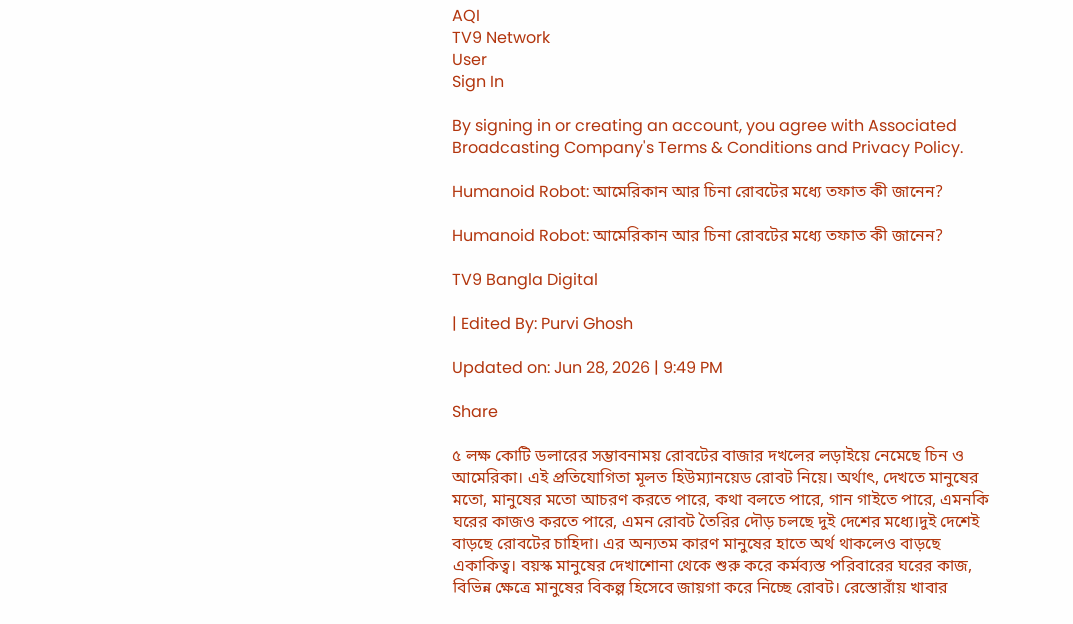AQI
TV9 Network
User
Sign In

By signing in or creating an account, you agree with Associated Broadcasting Company's Terms & Conditions and Privacy Policy.

Humanoid Robot: আমেরিকান আর চিনা রোবটের মধ্যে তফাত কী জানেন?

Humanoid Robot: আমেরিকান আর চিনা রোবটের মধ্যে তফাত কী জানেন?

TV9 Bangla Digital

| Edited By: Purvi Ghosh

Updated on: Jun 28, 2026 | 9:49 PM

Share

৫ লক্ষ কোটি ডলারের সম্ভাবনাময় রোবটের বাজার দখলের লড়াইয়ে নেমেছে চিন ও আমেরিকা। এই প্রতিযোগিতা মূলত হিউম্যানয়েড রোবট নিয়ে। অর্থাৎ, দেখতে মানুষের মতো, মানুষের মতো আচরণ করতে পারে, কথা বলতে পারে, গান গাইতে পারে, এমনকি ঘরের কাজও করতে পারে, এমন রোবট তৈরির দৌড় চলছে দুই দেশের মধ্যে।দুই দেশেই বাড়ছে রোবটের চাহিদা। এর অন্যতম কারণ মানুষের হাতে অর্থ থাকলেও বাড়ছে একাকিত্ব। বয়স্ক মানুষের দেখাশোনা থেকে শুরু করে কর্মব্যস্ত পরিবারের ঘরের কাজ, বিভিন্ন ক্ষেত্রে মানুষের বিকল্প হিসেবে জায়গা করে নিচ্ছে রোবট। রেস্তোরাঁয় খাবার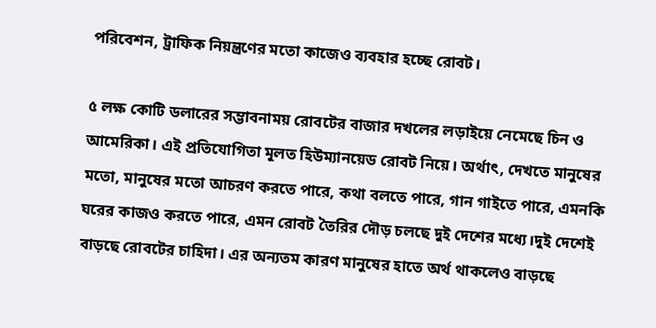পরিবেশন, ট্রাফিক নিয়ন্ত্রণের মতো কাজেও ব্যবহার হচ্ছে রোবট।

৫ লক্ষ কোটি ডলারের সম্ভাবনাময় রোবটের বাজার দখলের লড়াইয়ে নেমেছে চিন ও আমেরিকা। এই প্রতিযোগিতা মূলত হিউম্যানয়েড রোবট নিয়ে। অর্থাৎ, দেখতে মানুষের মতো, মানুষের মতো আচরণ করতে পারে, কথা বলতে পারে, গান গাইতে পারে, এমনকি ঘরের কাজও করতে পারে, এমন রোবট তৈরির দৌড় চলছে দুই দেশের মধ্যে।দুই দেশেই বাড়ছে রোবটের চাহিদা। এর অন্যতম কারণ মানুষের হাতে অর্থ থাকলেও বাড়ছে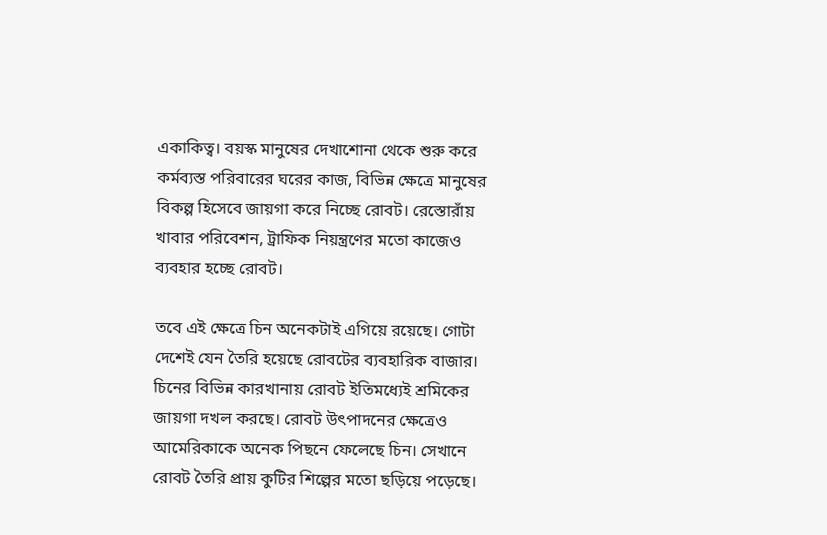একাকিত্ব। বয়স্ক মানুষের দেখাশোনা থেকে শুরু করে কর্মব্যস্ত পরিবারের ঘরের কাজ, বিভিন্ন ক্ষেত্রে মানুষের বিকল্প হিসেবে জায়গা করে নিচ্ছে রোবট। রেস্তোরাঁয় খাবার পরিবেশন, ট্রাফিক নিয়ন্ত্রণের মতো কাজেও ব্যবহার হচ্ছে রোবট।

তবে এই ক্ষেত্রে চিন অনেকটাই এগিয়ে রয়েছে। গোটা দেশেই যেন তৈরি হয়েছে রোবটের ব্যবহারিক বাজার। চিনের বিভিন্ন কারখানায় রোবট ইতিমধ্যেই শ্রমিকের জায়গা দখল করছে। রোবট উৎপাদনের ক্ষেত্রেও আমেরিকাকে অনেক পিছনে ফেলেছে চিন। সেখানে রোবট তৈরি প্রায় কুটির শিল্পের মতো ছড়িয়ে পড়েছে।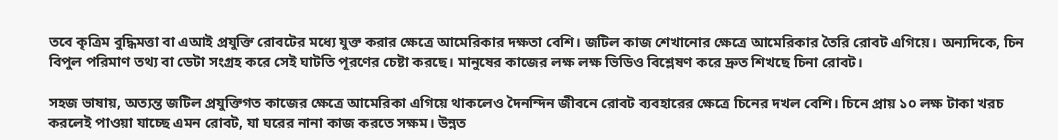তবে কৃত্রিম বুদ্ধিমত্তা বা এআই প্রযুক্তি রোবটের মধ্যে যুক্ত করার ক্ষেত্রে আমেরিকার দক্ষতা বেশি। জটিল কাজ শেখানোর ক্ষেত্রে আমেরিকার তৈরি রোবট এগিয়ে। অন্যদিকে, চিন বিপুল পরিমাণ তথ্য বা ডেটা সংগ্রহ করে সেই ঘাটতি পূরণের চেষ্টা করছে। মানুষের কাজের লক্ষ লক্ষ ভিডিও বিশ্লেষণ করে দ্রুত শিখছে চিনা রোবট।

সহজ ভাষায়, অত্যন্ত জটিল প্রযুক্তিগত কাজের ক্ষেত্রে আমেরিকা এগিয়ে থাকলেও দৈনন্দিন জীবনে রোবট ব্যবহারের ক্ষেত্রে চিনের দখল বেশি। চিনে প্রায় ১০ লক্ষ টাকা খরচ করলেই পাওয়া যাচ্ছে এমন রোবট, যা ঘরের নানা কাজ করতে সক্ষম। উন্নত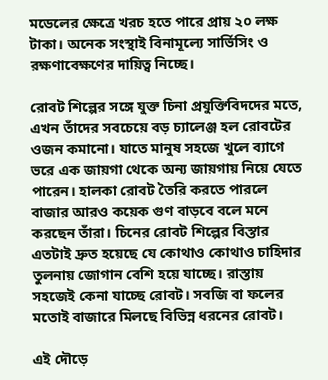মডেলের ক্ষেত্রে খরচ হতে পারে প্রায় ২০ লক্ষ টাকা। অনেক সংস্থাই বিনামূল্যে সার্ভিসিং ও রক্ষণাবেক্ষণের দায়িত্ব নিচ্ছে।

রোবট শিল্পের সঙ্গে যুক্ত চিনা প্রযুক্তিবিদদের মতে, এখন তাঁদের সবচেয়ে বড় চ্যালেঞ্জ হল রোবটের ওজন কমানো। যাতে মানুষ সহজে খুলে ব্যাগে ভরে এক জায়গা থেকে অন্য জায়গায় নিয়ে যেতে পারেন। হালকা রোবট তৈরি করতে পারলে বাজার আরও কয়েক গুণ বাড়বে বলে মনে করছেন তাঁরা। চিনের রোবট শিল্পের বিস্তার এতটাই দ্রুত হয়েছে যে কোথাও কোথাও চাহিদার তুলনায় জোগান বেশি হয়ে যাচ্ছে। রাস্তায় সহজেই কেনা যাচ্ছে রোবট। সবজি বা ফলের মতোই বাজারে মিলছে বিভিন্ন ধরনের রোবট।

এই দৌড়ে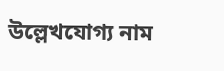উল্লেখযোগ্য নাম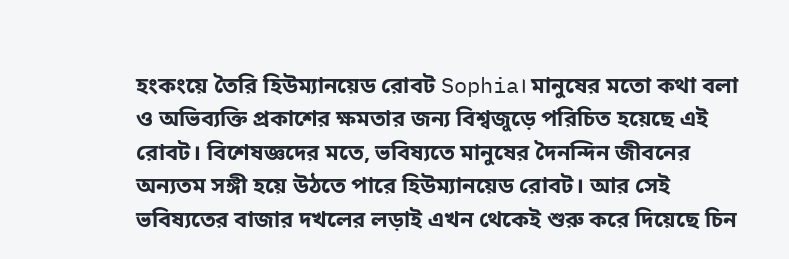হংকংয়ে তৈরি হিউম্যানয়েড রোবট Sophia। মানুষের মতো কথা বলা ও অভিব্যক্তি প্রকাশের ক্ষমতার জন্য বিশ্বজুড়ে পরিচিত হয়েছে এই রোবট। বিশেষজ্ঞদের মতে, ভবিষ্যতে মানুষের দৈনন্দিন জীবনের অন্যতম সঙ্গী হয়ে উঠতে পারে হিউম্যানয়েড রোবট। আর সেই ভবিষ্যতের বাজার দখলের লড়াই এখন থেকেই শুরু করে দিয়েছে চিন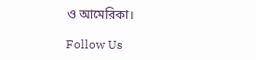ও আমেরিকা।

Follow Us